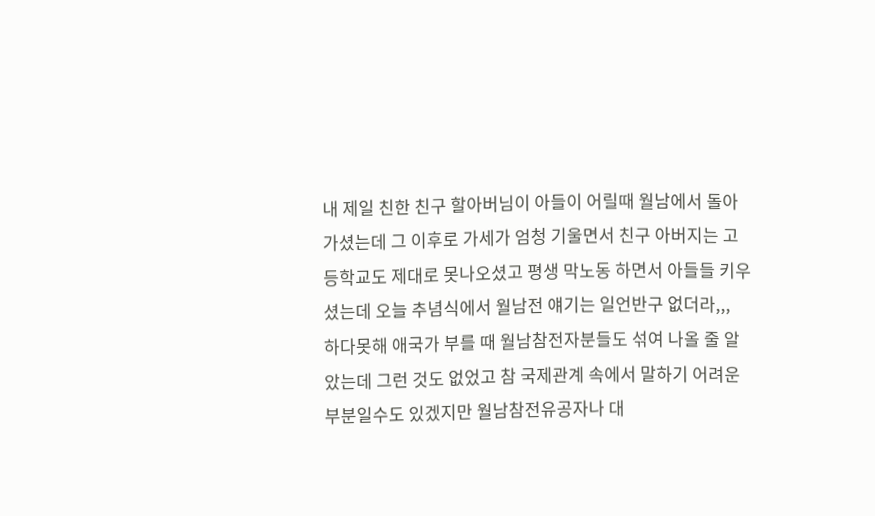내 제일 친한 친구 할아버님이 아들이 어릴때 월남에서 돌아가셨는데 그 이후로 가세가 엄청 기울면서 친구 아버지는 고등학교도 제대로 못나오셨고 평생 막노동 하면서 아들들 키우셨는데 오늘 추념식에서 월남전 얘기는 일언반구 없더라,,,
하다못해 애국가 부를 때 월남참전자분들도 섞여 나올 줄 알았는데 그런 것도 없었고 참 국제관계 속에서 말하기 어려운 부분일수도 있겠지만 월남참전유공자나 대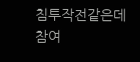침투작전같은데 참여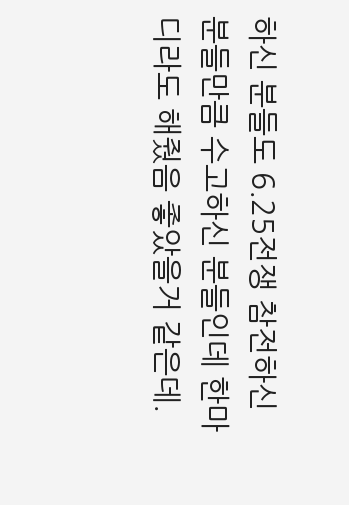하신 분들도 6.25전쟁 참전하신 분들만큼 수고하신 분들인데 한마디라도 해줬음 좋았을거 같은데.